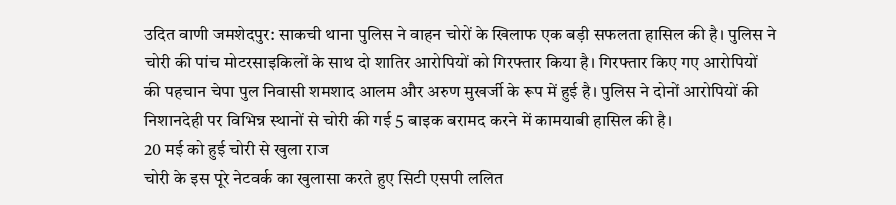उदित वाणी जमशेदपुर: साकची थाना पुलिस ने वाहन चोरों के खिलाफ एक बड़ी सफलता हासिल की है। पुलिस ने चोरी की पांच मोटरसाइकिलों के साथ दो शातिर आरोपियों को गिरफ्तार किया है। गिरफ्तार किए गए आरोपियों की पहचान चेपा पुल निवासी शमशाद आलम और अरुण मुखर्जी के रूप में हुई है। पुलिस ने दोनों आरोपियों की निशानदेही पर विभिन्न स्थानों से चोरी की गई 5 बाइक बरामद करने में कामयाबी हासिल की है।
20 मई को हुई चोरी से खुला राज
चोरी के इस पूरे नेटवर्क का खुलासा करते हुए सिटी एसपी ललित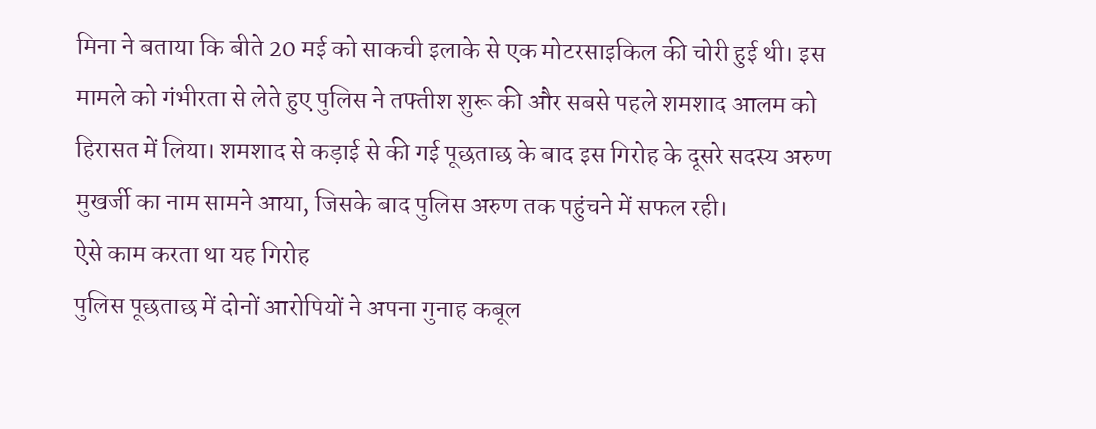मिना ने बताया कि बीते 20 मई को साकची इलाके से एक मोटरसाइकिल की चोरी हुई थी। इस मामले को गंभीरता से लेते हुए पुलिस ने तफ्तीश शुरू की और सबसे पहले शमशाद आलम को हिरासत में लिया। शमशाद से कड़ाई से की गई पूछताछ के बाद इस गिरोह के दूसरे सदस्य अरुण मुखर्जी का नाम सामने आया, जिसके बाद पुलिस अरुण तक पहुंचने में सफल रही।
ऐसे काम करता था यह गिरोह
पुलिस पूछताछ में दोनों आरोपियों ने अपना गुनाह कबूल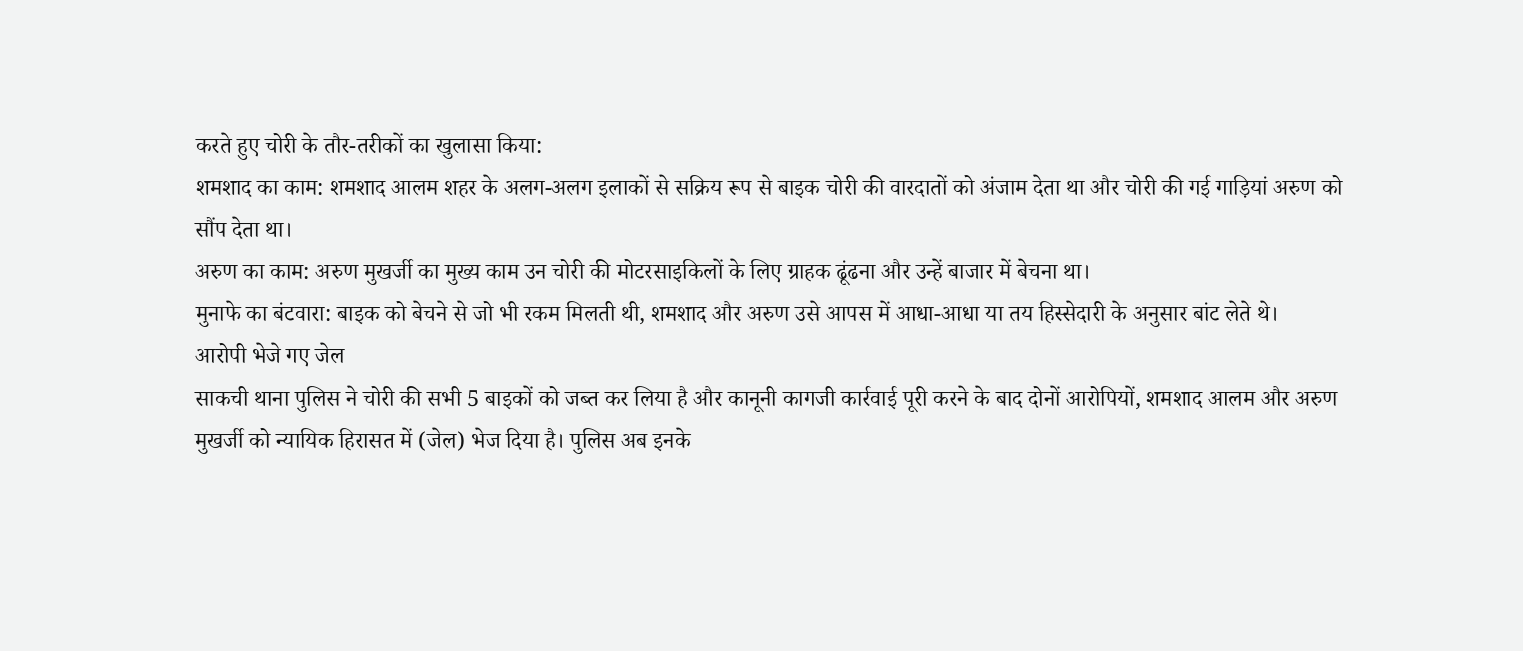करते हुए चोरी के तौर-तरीकों का खुलासा किया:
शमशाद का काम: शमशाद आलम शहर के अलग-अलग इलाकों से सक्रिय रूप से बाइक चोरी की वारदातों को अंजाम देता था और चोरी की गई गाड़ियां अरुण को सौंप देता था।
अरुण का काम: अरुण मुखर्जी का मुख्य काम उन चोरी की मोटरसाइकिलों के लिए ग्राहक ढूंढना और उन्हें बाजार में बेचना था।
मुनाफे का बंटवारा: बाइक को बेचने से जो भी रकम मिलती थी, शमशाद और अरुण उसे आपस में आधा-आधा या तय हिस्सेदारी के अनुसार बांट लेते थे।
आरोपी भेजे गए जेल
साकची थाना पुलिस ने चोरी की सभी 5 बाइकों को जब्त कर लिया है और कानूनी कागजी कार्रवाई पूरी करने के बाद दोनों आरोपियों, शमशाद आलम और अरुण मुखर्जी को न्यायिक हिरासत में (जेल) भेज दिया है। पुलिस अब इनके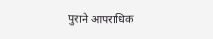पुराने आपराधिक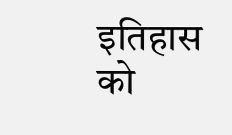इतिहास को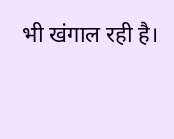भी खंगाल रही है।